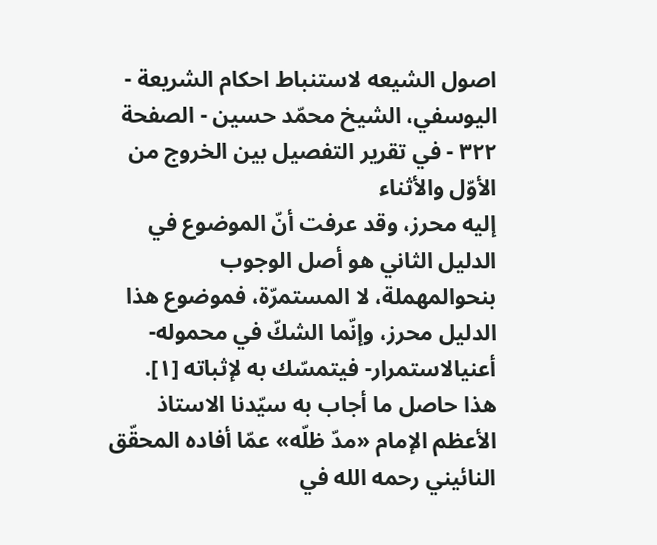اصول الشيعه لاستنباط احكام الشريعة - اليوسفي، الشيخ محمّد حسين - الصفحة ٣٢٢ - في تقرير التفصيل بين الخروج من الأوّل والأثناء
إليه محرز، وقد عرفت أنّ الموضوع في الدليل الثاني هو أصل الوجوب بنحوالمهملة، لا المستمرّة، فموضوع هذا الدليل محرز، وإنّما الشكّ في محموله- أعنيالاستمرار- فيتمسّك به لإثباته [١].
هذا حاصل ما أجاب به سيّدنا الاستاذ الأعظم الإمام «مدّ ظلّه» عمّا أفاده المحقّق النائيني رحمه الله في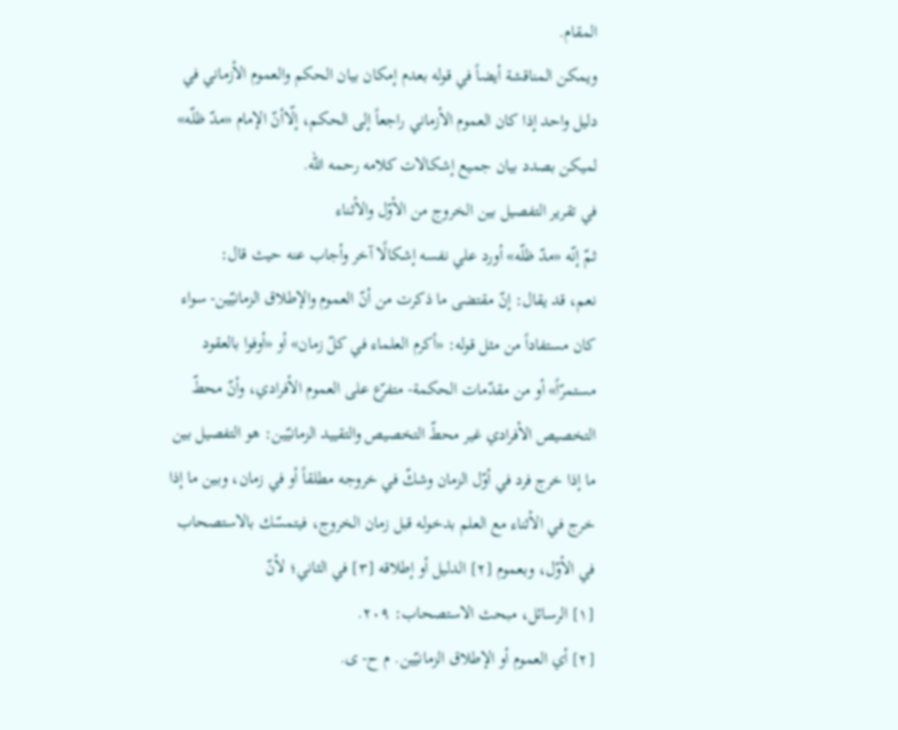المقام.
ويمكن المناقشة أيضاً في قوله بعدم إمكان بيان الحكم والعموم الأزماني في دليل واحد إذا كان العموم الأزماني راجعاً إلى الحكم، إلّاأنّ الإمام «مدّ ظلّه» لميكن بصدد بيان جميع إشكالات كلامه رحمه الله.
في تقرير التفصيل بين الخروج من الأوّل والأثناء
ثمّ إنّه «مدّ ظلّه» أورد علي نفسه إشكالًا آخر وأجاب عنه حيث قال:
نعم، قد يقال: إنّ مقتضى ما ذكرت من أنّ العموم والإطلاق الزمانيّين- سواء كان مستفاداً من مثل قوله: «أكرم العلماء في كلّ زمان» أو «أوفوا بالعقود مستمرّاً» أو من مقدّمات الحكمة- متفرّع على العموم الأفرادي، وأنّ محطّ التخصيص الأفرادي غير محطّ التخصيص والتقييد الزمانيّين: هو التفصيل بين ما إذا خرج فرد في أوّل الزمان وشكّ في خروجه مطلقاً أو في زمان، وبين ما إذا خرج في الأثناء مع العلم بدخوله قبل زمان الخروج، فيتمسّك بالاستصحاب في الأوّل، وبعموم [٢] الدليل أو إطلاقه [٣] في الثاني؛ لأنّ
[١] الرسائل، مبحث الاستصحاب: ٢٠٩.
[٢] أي العموم أو الإطلاق الزمانيّين. م ح- ى.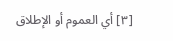[٣] أي العموم أو الإطلاق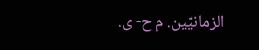الزمانيّين. م ح- ى.